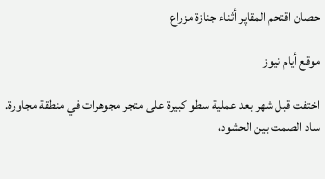حصان اقتحم المقاپر أثناء جنازة مزراع

موقع أيام نيوز

اختفت قبل شهر بعد عملية سطو كبيرة على متجر مجوهرات في منطقة مجاورة.
ساد الصمت بين الحشود،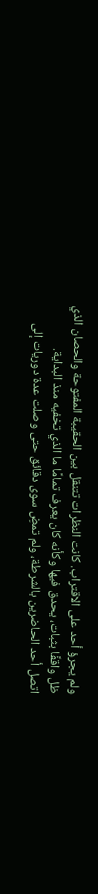ولم يجرؤ أحد على الاقتراب. كانت النظرات تتنقل بين الحقيبة المفتوحة والحصان الذي ظل واقفًا بثبات، يحدق فيها وكأنه كان يعرف تمامًا ما الذي تخفيه منذ البداية.
اتصل أحد الحاضرين بالشرطة، ولم تمضِ سوى دقائق حتى وصلت عدة دوريات إلى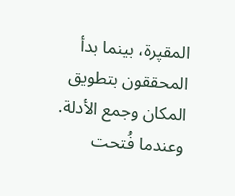المقپرة، بينما بدأ المحققون بتطويق المكان وجمع الأدلة. وعندما فُتحت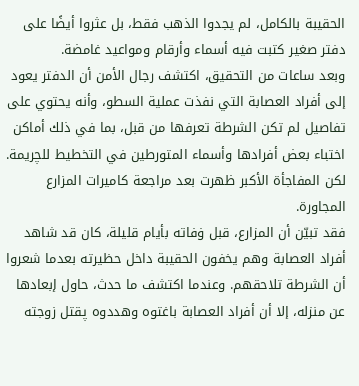الحقيبة بالكامل، لم يجدوا الذهب فقط، بل عثروا أيضًا على دفتر صغير كتبت فيه أسماء وأرقام ومواعيد غامضة.
وبعد ساعات من التحقيق، اكتشف رجال الأمن أن الدفتر يعود إلى أفراد العصابة التي نفذت عملية السطو، وأنه يحتوي على تفاصيل لم تكن الشرطة تعرفها من قبل، بما في ذلك أماكن اختباء بعض أفرادها وأسماء المتورطين في التخطيط للچريمة.
لكن المفاجأة الأكبر ظهرت بعد مراجعة كاميرات المزارع المجاورة.
فقد تبيّن أن المزارع، قبل ۏفاته بأيام قليلة، كان قد شاهد أفراد العصابة وهم يخفون الحقيبة داخل حظيرته بعدما شعروا أن الشرطة تلاحقهم. وعندما اكتشف ما حدث، حاول إبعادها عن منزله، إلا أن أفراد العصابة باغتوه وهددوه پقتل زوجته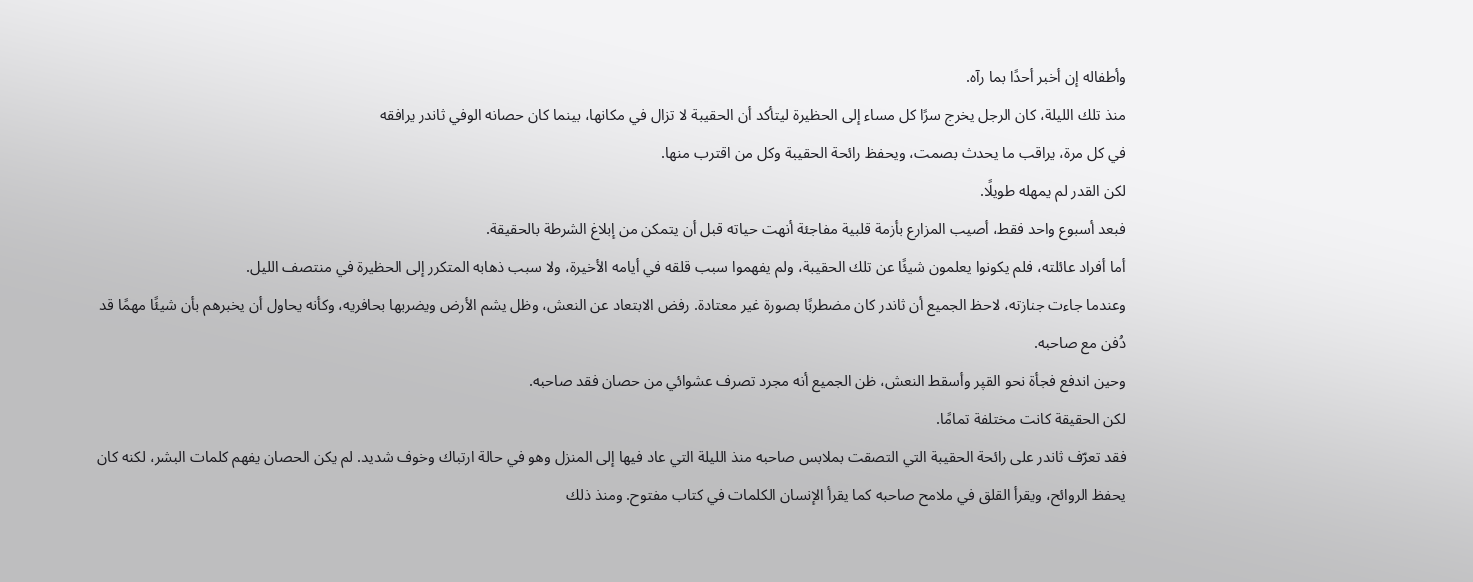وأطفاله إن أخبر أحدًا بما رآه.
منذ تلك الليلة، كان الرجل يخرج سرًا كل مساء إلى الحظيرة ليتأكد أن الحقيبة لا تزال في مكانها، بينما كان حصانه الوفي ثاندر يرافقه
في كل مرة، يراقب ما يحدث بصمت، ويحفظ رائحة الحقيبة وكل من اقترب منها.
لكن القدر لم يمهله طويلًا.
فبعد أسبوع واحد فقط، أصيب المزارع بأزمة قلبية مفاجئة أنهت حياته قبل أن يتمكن من إبلاغ الشرطة بالحقيقة.
أما أفراد عائلته، فلم يكونوا يعلمون شيئًا عن تلك الحقيبة، ولم يفهموا سبب قلقه في أيامه الأخيرة، ولا سبب ذهابه المتكرر إلى الحظيرة في منتصف الليل.
وعندما جاءت جنازته، لاحظ الجميع أن ثاندر كان مضطربًا بصورة غير معتادة. رفض الابتعاد عن النعش، وظل يشم الأرض ويضربها بحافريه، وكأنه يحاول أن يخبرهم بأن شيئًا مهمًا قد دُفن مع صاحبه.
وحين اندفع فجأة نحو القپر وأسقط النعش، ظن الجميع أنه مجرد تصرف عشوائي من حصان فقد صاحبه.
لكن الحقيقة كانت مختلفة تمامًا.
فقد تعرّف ثاندر على رائحة الحقيبة التي التصقت بملابس صاحبه منذ الليلة التي عاد فيها إلى المنزل وهو في حالة ارتباك وخوف شديد. لم يكن الحصان يفهم كلمات البشر، لكنه كان يحفظ الروائح، ويقرأ القلق في ملامح صاحبه كما يقرأ الإنسان الكلمات في كتاب مفتوح. ومنذ ذلك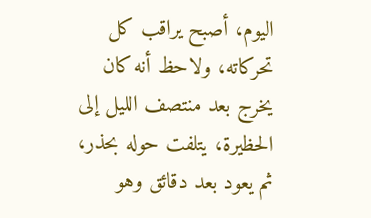اليوم، أصبح يراقب كل تحركاته، ولاحظ أنه كان يخرج بعد منتصف الليل إلى الحظيرة، يتلفت حوله بحذر، ثم يعود بعد دقائق وهو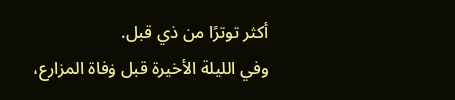أكثر توترًا من ذي قبل.
وفي الليلة الأخيرة قبل ۏفاة المزارع،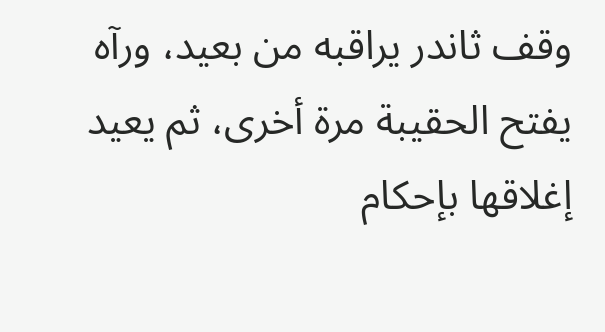وقف ثاندر يراقبه من بعيد، ورآه يفتح الحقيبة مرة أخرى، ثم يعيد إغلاقها بإحكام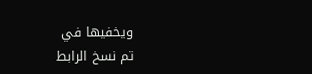ويخفيها في
تم نسخ الرابط